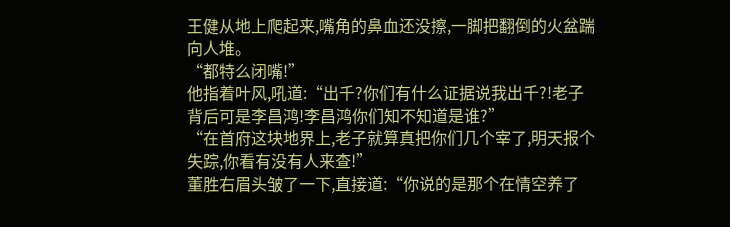王健从地上爬起来,嘴角的鼻血还没擦,一脚把翻倒的火盆踹向人堆。
“都特么闭嘴!”
他指着叶风,吼道:“出千?你们有什么证据说我出千?!老子背后可是李昌鸿!李昌鸿你们知不知道是谁?”
“在首府这块地界上,老子就算真把你们几个宰了,明天报个失踪,你看有没有人来查!”
董胜右眉头皱了一下,直接道:“你说的是那个在情空养了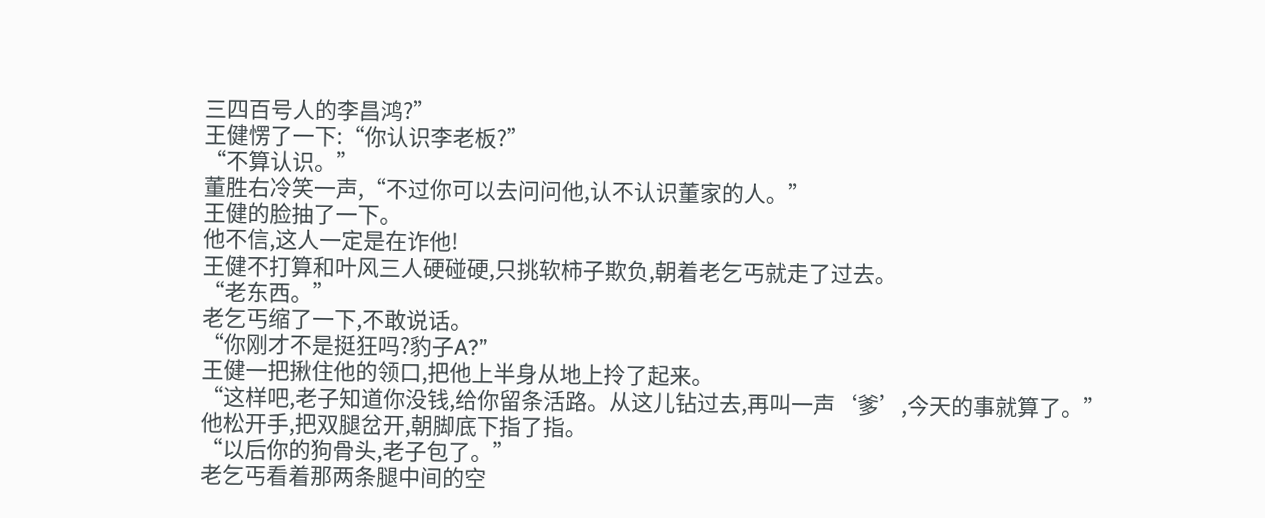三四百号人的李昌鸿?”
王健愣了一下:“你认识李老板?”
“不算认识。”
董胜右冷笑一声,“不过你可以去问问他,认不认识董家的人。”
王健的脸抽了一下。
他不信,这人一定是在诈他!
王健不打算和叶风三人硬碰硬,只挑软柿子欺负,朝着老乞丐就走了过去。
“老东西。”
老乞丐缩了一下,不敢说话。
“你刚才不是挺狂吗?豹子A?”
王健一把揪住他的领口,把他上半身从地上拎了起来。
“这样吧,老子知道你没钱,给你留条活路。从这儿钻过去,再叫一声‘爹’,今天的事就算了。”
他松开手,把双腿岔开,朝脚底下指了指。
“以后你的狗骨头,老子包了。”
老乞丐看着那两条腿中间的空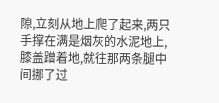隙,立刻从地上爬了起来,两只手撑在满是烟灰的水泥地上,膝盖蹭着地,就往那两条腿中间挪了过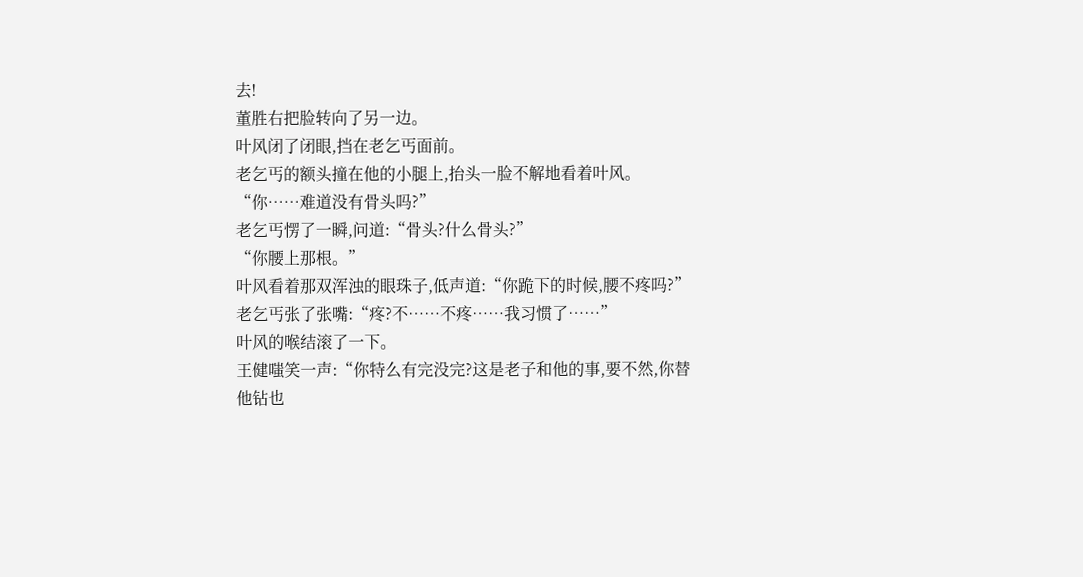去!
董胜右把脸转向了另一边。
叶风闭了闭眼,挡在老乞丐面前。
老乞丐的额头撞在他的小腿上,抬头一脸不解地看着叶风。
“你……难道没有骨头吗?”
老乞丐愣了一瞬,问道:“骨头?什么骨头?”
“你腰上那根。”
叶风看着那双浑浊的眼珠子,低声道:“你跪下的时候,腰不疼吗?”
老乞丐张了张嘴:“疼?不……不疼……我习惯了……”
叶风的喉结滚了一下。
王健嗤笑一声:“你特么有完没完?这是老子和他的事,要不然,你替他钻也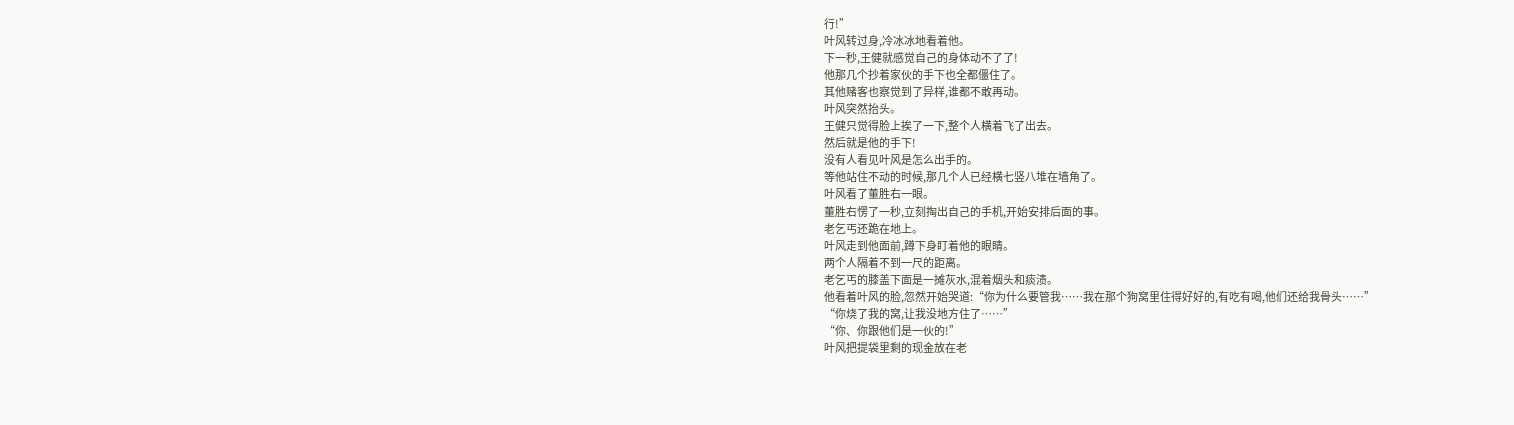行!”
叶风转过身,冷冰冰地看着他。
下一秒,王健就感觉自己的身体动不了了!
他那几个抄着家伙的手下也全都僵住了。
其他赌客也察觉到了异样,谁都不敢再动。
叶风突然抬头。
王健只觉得脸上挨了一下,整个人横着飞了出去。
然后就是他的手下!
没有人看见叶风是怎么出手的。
等他站住不动的时候,那几个人已经横七竖八堆在墙角了。
叶风看了董胜右一眼。
董胜右愣了一秒,立刻掏出自己的手机,开始安排后面的事。
老乞丐还跪在地上。
叶风走到他面前,蹲下身盯着他的眼睛。
两个人隔着不到一尺的距离。
老乞丐的膝盖下面是一摊灰水,混着烟头和痰渍。
他看着叶风的脸,忽然开始哭道:“你为什么要管我……我在那个狗窝里住得好好的,有吃有喝,他们还给我骨头……”
“你烧了我的窝,让我没地方住了……”
“你、你跟他们是一伙的!”
叶风把提袋里剩的现金放在老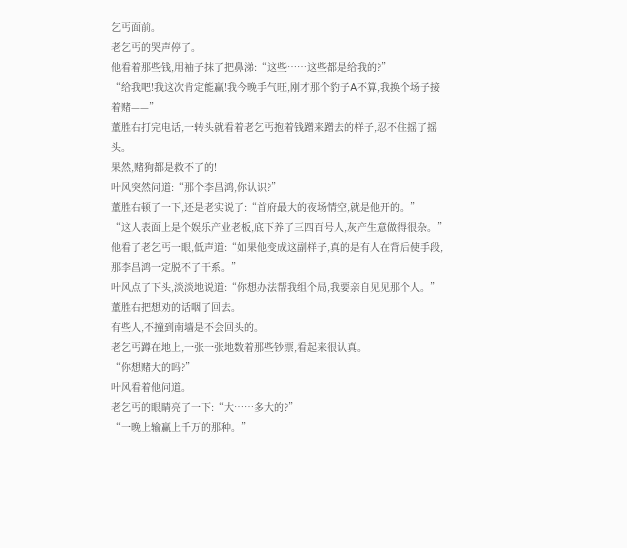乞丐面前。
老乞丐的哭声停了。
他看着那些钱,用袖子抹了把鼻涕:“这些……这些都是给我的?”
“给我吧!我这次肯定能赢!我今晚手气旺,刚才那个豹子A不算,我换个场子接着赌——”
董胜右打完电话,一转头就看着老乞丐抱着钱蹭来蹭去的样子,忍不住摇了摇头。
果然,赌狗都是救不了的!
叶风突然问道:“那个李昌鸿,你认识?”
董胜右顿了一下,还是老实说了:“首府最大的夜场情空,就是他开的。”
“这人表面上是个娱乐产业老板,底下养了三四百号人,灰产生意做得很杂。”
他看了老乞丐一眼,低声道:“如果他变成这副样子,真的是有人在背后使手段,那李昌鸿一定脱不了干系。”
叶风点了下头,淡淡地说道:“你想办法帮我组个局,我要亲自见见那个人。”
董胜右把想劝的话咽了回去。
有些人,不撞到南墙是不会回头的。
老乞丐蹲在地上,一张一张地数着那些钞票,看起来很认真。
“你想赌大的吗?”
叶风看着他问道。
老乞丐的眼睛亮了一下:“大……多大的?”
“一晚上输赢上千万的那种。”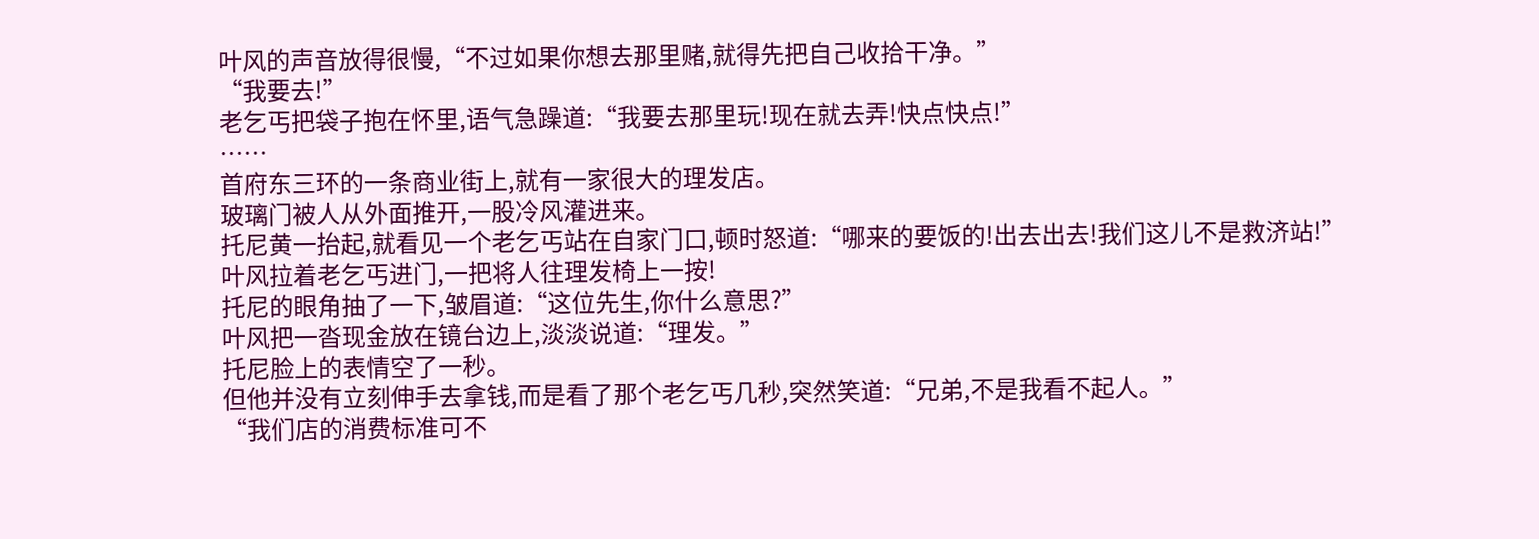叶风的声音放得很慢,“不过如果你想去那里赌,就得先把自己收拾干净。”
“我要去!”
老乞丐把袋子抱在怀里,语气急躁道:“我要去那里玩!现在就去弄!快点快点!”
……
首府东三环的一条商业街上,就有一家很大的理发店。
玻璃门被人从外面推开,一股冷风灌进来。
托尼黄一抬起,就看见一个老乞丐站在自家门口,顿时怒道:“哪来的要饭的!出去出去!我们这儿不是救济站!”
叶风拉着老乞丐进门,一把将人往理发椅上一按!
托尼的眼角抽了一下,皱眉道:“这位先生,你什么意思?”
叶风把一沓现金放在镜台边上,淡淡说道:“理发。”
托尼脸上的表情空了一秒。
但他并没有立刻伸手去拿钱,而是看了那个老乞丐几秒,突然笑道:“兄弟,不是我看不起人。”
“我们店的消费标准可不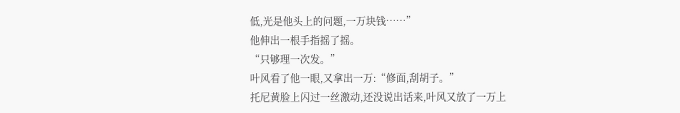低,光是他头上的问题,一万块钱……”
他伸出一根手指摇了摇。
“只够理一次发。”
叶风看了他一眼,又拿出一万:“修面,刮胡子。”
托尼黄脸上闪过一丝激动,还没说出话来,叶风又放了一万上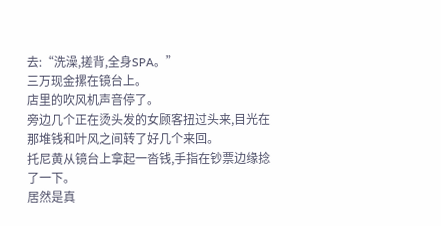去:“洗澡,搓背,全身SPA。”
三万现金摞在镜台上。
店里的吹风机声音停了。
旁边几个正在烫头发的女顾客扭过头来,目光在那堆钱和叶风之间转了好几个来回。
托尼黄从镜台上拿起一沓钱,手指在钞票边缘捻了一下。
居然是真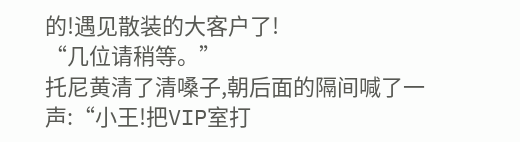的!遇见散装的大客户了!
“几位请稍等。”
托尼黄清了清嗓子,朝后面的隔间喊了一声:“小王!把VIP室打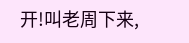开!叫老周下来,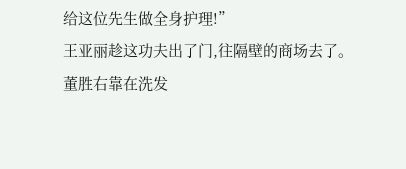给这位先生做全身护理!”
王亚丽趁这功夫出了门,往隔壁的商场去了。
董胜右靠在洗发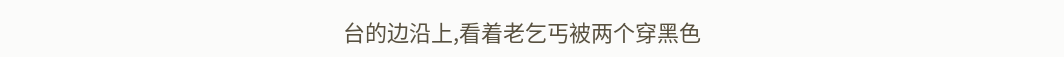台的边沿上,看着老乞丐被两个穿黑色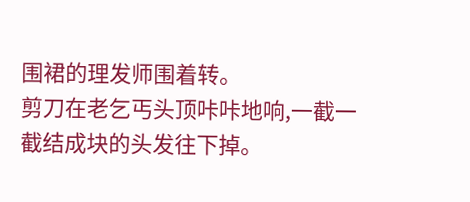围裙的理发师围着转。
剪刀在老乞丐头顶咔咔地响,一截一截结成块的头发往下掉。